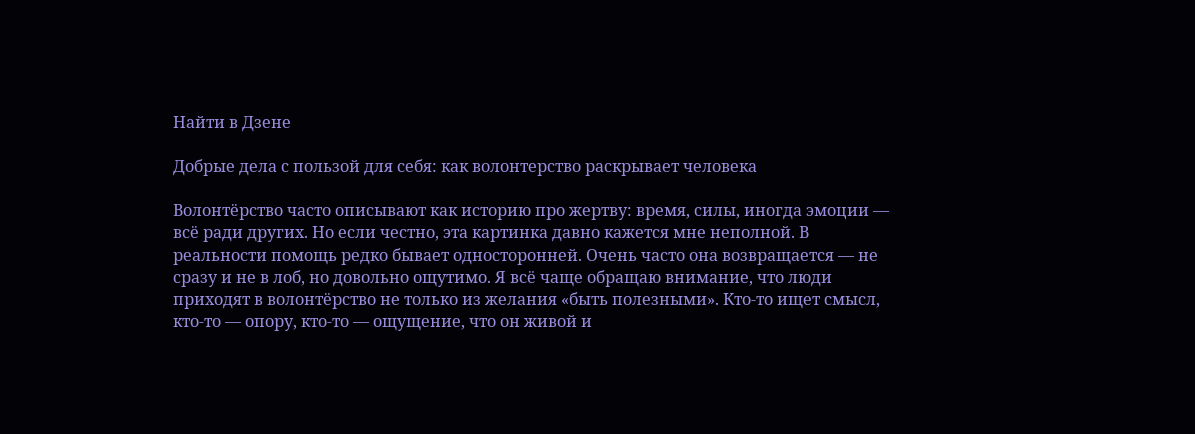Найти в Дзене

Добрые дела с пользой для себя: как волонтерство раскрывает человека

Волонтёрство часто описывают как историю про жертву: время, силы, иногда эмоции — всё ради других. Но если честно, эта картинка давно кажется мне неполной. В реальности помощь редко бывает односторонней. Очень часто она возвращается — не сразу и не в лоб, но довольно ощутимо. Я всё чаще обращаю внимание, что люди приходят в волонтёрство не только из желания «быть полезными». Кто-то ищет смысл, кто-то — опору, кто-то — ощущение, что он живой и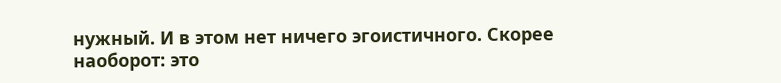нужный. И в этом нет ничего эгоистичного. Скорее наоборот: это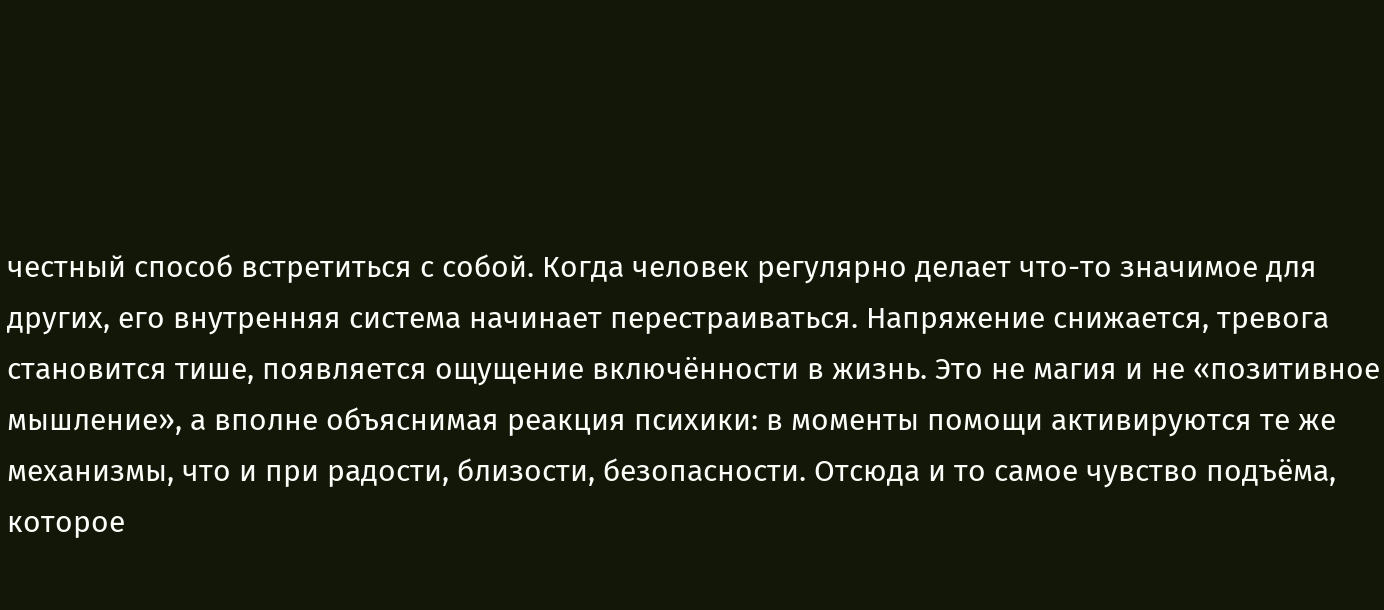честный способ встретиться с собой. Когда человек регулярно делает что-то значимое для других, его внутренняя система начинает перестраиваться. Напряжение снижается, тревога становится тише, появляется ощущение включённости в жизнь. Это не магия и не «позитивное мышление», а вполне объяснимая реакция психики: в моменты помощи активируются те же механизмы, что и при радости, близости, безопасности. Отсюда и то самое чувство подъёма, которое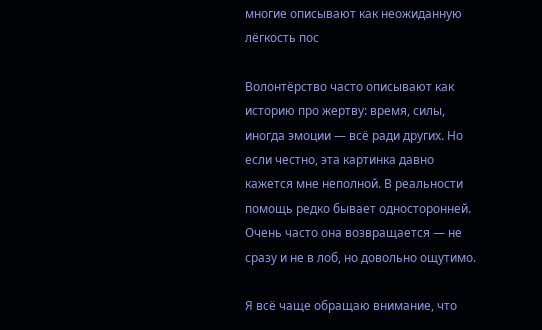многие описывают как неожиданную лёгкость пос

Волонтёрство часто описывают как историю про жертву: время, силы, иногда эмоции — всё ради других. Но если честно, эта картинка давно кажется мне неполной. В реальности помощь редко бывает односторонней. Очень часто она возвращается — не сразу и не в лоб, но довольно ощутимо.

Я всё чаще обращаю внимание, что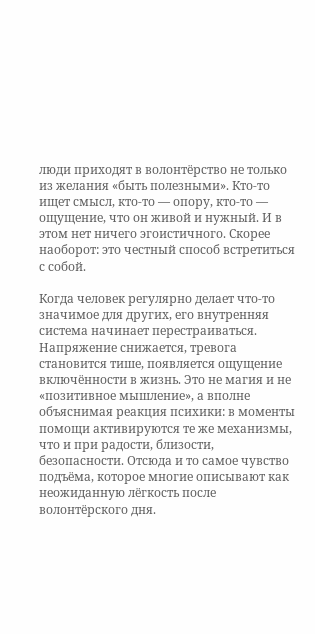люди приходят в волонтёрство не только из желания «быть полезными». Кто-то ищет смысл, кто-то — опору, кто-то — ощущение, что он живой и нужный. И в этом нет ничего эгоистичного. Скорее наоборот: это честный способ встретиться с собой.

Когда человек регулярно делает что-то значимое для других, его внутренняя система начинает перестраиваться. Напряжение снижается, тревога становится тише, появляется ощущение включённости в жизнь. Это не магия и не «позитивное мышление», а вполне объяснимая реакция психики: в моменты помощи активируются те же механизмы, что и при радости, близости, безопасности. Отсюда и то самое чувство подъёма, которое многие описывают как неожиданную лёгкость после волонтёрского дня.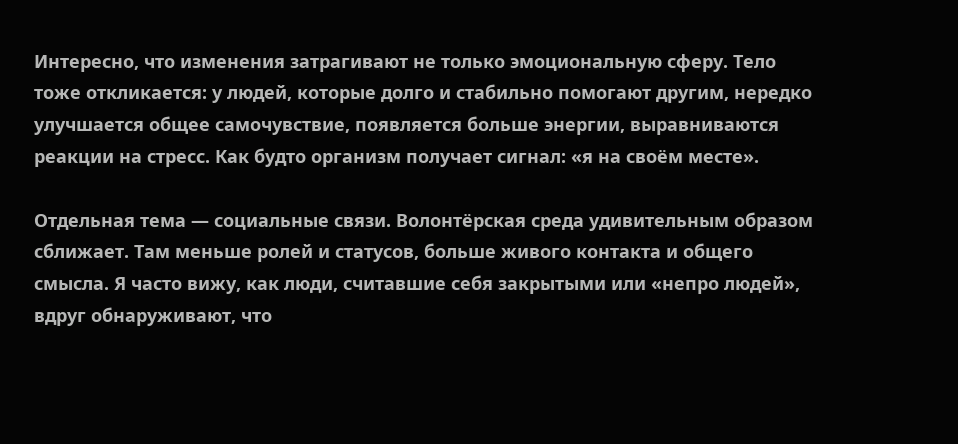Интересно, что изменения затрагивают не только эмоциональную сферу. Тело тоже откликается: у людей, которые долго и стабильно помогают другим, нередко улучшается общее самочувствие, появляется больше энергии, выравниваются реакции на стресс. Как будто организм получает сигнал: «я на своём месте».

Отдельная тема — социальные связи. Волонтёрская среда удивительным образом сближает. Там меньше ролей и статусов, больше живого контакта и общего смысла. Я часто вижу, как люди, считавшие себя закрытыми или «непро людей», вдруг обнаруживают, что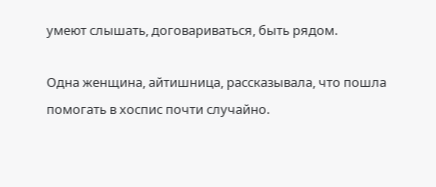умеют слышать, договариваться, быть рядом.

Одна женщина, айтишница, рассказывала, что пошла помогать в хоспис почти случайно.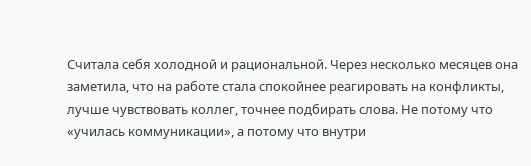Считала себя холодной и рациональной. Через несколько месяцев она заметила, что на работе стала спокойнее реагировать на конфликты, лучше чувствовать коллег, точнее подбирать слова. Не потому что «училась коммуникации», а потому что внутри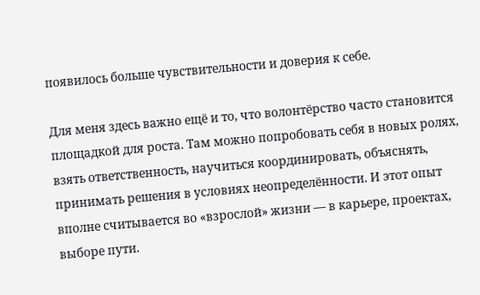появилось больше чувствительности и доверия к себе.

Для меня здесь важно ещё и то, что волонтёрство часто становится площадкой для роста. Там можно попробовать себя в новых ролях, взять ответственность, научиться координировать, объяснять, принимать решения в условиях неопределённости. И этот опыт вполне считывается во «взрослой» жизни — в карьере, проектах, выборе пути.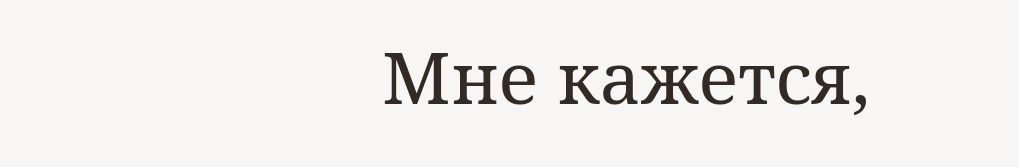Мне кажется,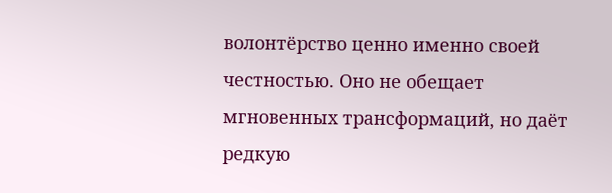волонтёрство ценно именно своей честностью. Оно не обещает мгновенных трансформаций, но даёт редкую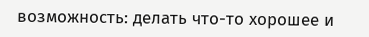возможность: делать что-то хорошее и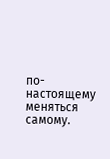по-настоящему меняться самому.